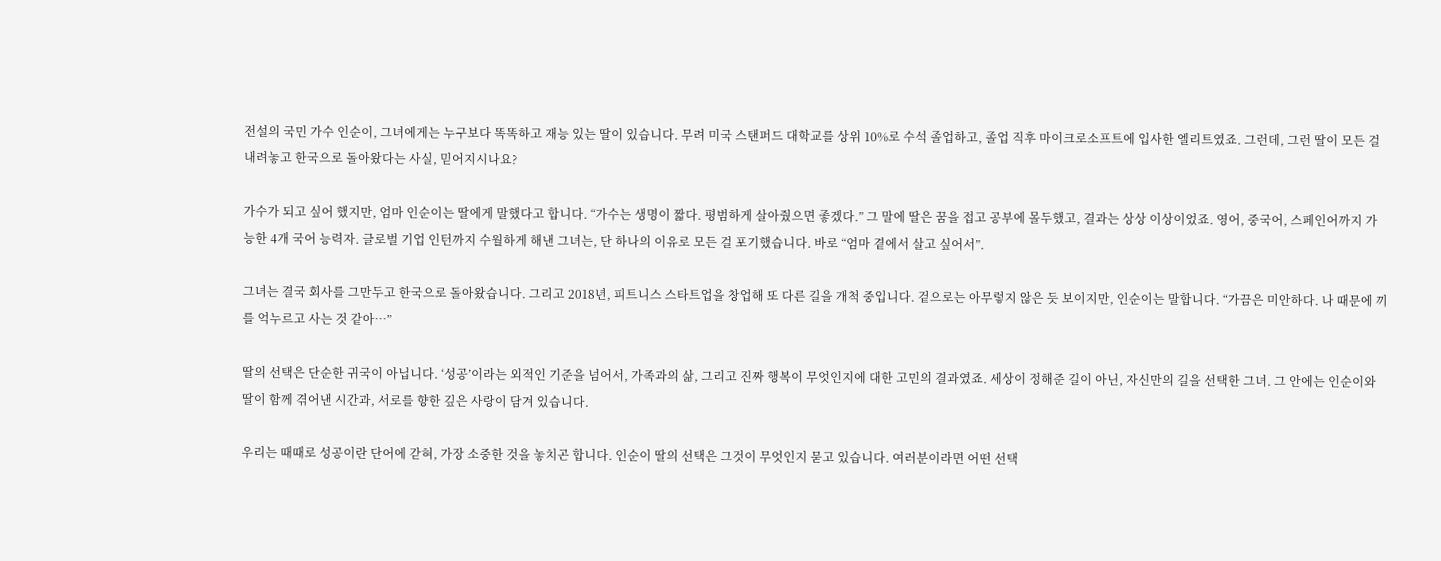전설의 국민 가수 인순이, 그녀에게는 누구보다 똑똑하고 재능 있는 딸이 있습니다. 무려 미국 스탠퍼드 대학교를 상위 10%로 수석 졸업하고, 졸업 직후 마이크로소프트에 입사한 엘리트였죠. 그런데, 그런 딸이 모든 걸 내려놓고 한국으로 돌아왔다는 사실, 믿어지시나요?

가수가 되고 싶어 했지만, 엄마 인순이는 딸에게 말했다고 합니다. “가수는 생명이 짧다. 평범하게 살아줬으면 좋겠다.” 그 말에 딸은 꿈을 접고 공부에 몰두했고, 결과는 상상 이상이었죠. 영어, 중국어, 스페인어까지 가능한 4개 국어 능력자. 글로벌 기업 인턴까지 수월하게 해낸 그녀는, 단 하나의 이유로 모든 걸 포기했습니다. 바로 “엄마 곁에서 살고 싶어서”.

그녀는 결국 회사를 그만두고 한국으로 돌아왔습니다. 그리고 2018년, 피트니스 스타트업을 창업해 또 다른 길을 개척 중입니다. 겉으로는 아무렇지 않은 듯 보이지만, 인순이는 말합니다. “가끔은 미안하다. 나 때문에 끼를 억누르고 사는 것 같아…”

딸의 선택은 단순한 귀국이 아닙니다. ‘성공’이라는 외적인 기준을 넘어서, 가족과의 삶, 그리고 진짜 행복이 무엇인지에 대한 고민의 결과였죠. 세상이 정해준 길이 아닌, 자신만의 길을 선택한 그녀. 그 안에는 인순이와 딸이 함께 겪어낸 시간과, 서로를 향한 깊은 사랑이 담겨 있습니다.

우리는 때때로 성공이란 단어에 갇혀, 가장 소중한 것을 놓치곤 합니다. 인순이 딸의 선택은 그것이 무엇인지 묻고 있습니다. 여러분이라면 어떤 선택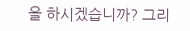을 하시겠습니까? 그리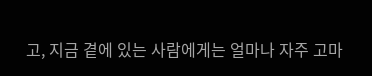고, 지금 곁에 있는 사람에게는 얼마나 자주 고마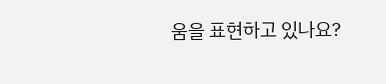움을 표현하고 있나요?